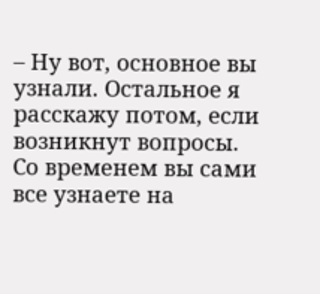– Ну вот, основное вы узнали. Остальное я расскажу потом, если возникнут вопросы. Со временем вы сами все узнаете на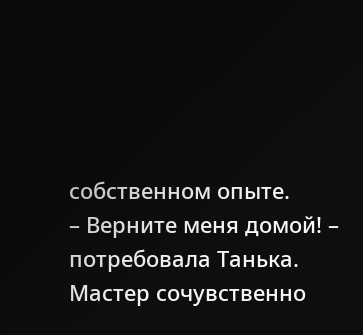собственном опыте.
– Верните меня домой! – потребовала Танька.
Мастер сочувственно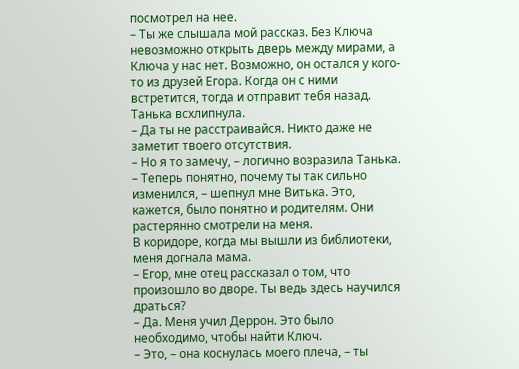посмотрел на нее.
– Ты же слышала мой рассказ. Без Ключа невозможно открыть дверь между мирами, а Ключа у нас нет. Возможно, он остался у кого-то из друзей Егора. Когда он с ними встретится, тогда и отправит тебя назад.
Танька всхлипнула.
– Да ты не расстраивайся. Никто даже не заметит твоего отсутствия.
– Но я то замечу, – логично возразила Танька.
– Теперь понятно, почему ты так сильно изменился, – шепнул мне Витька. Это, кажется, было понятно и родителям. Они растерянно смотрели на меня.
В коридоре, когда мы вышли из библиотеки, меня догнала мама.
– Егор, мне отец рассказал о том, что произошло во дворе. Ты ведь здесь научился драться?
– Да. Меня учил Деррон. Это было необходимо, чтобы найти Ключ.
– Это, – она коснулась моего плеча, – ты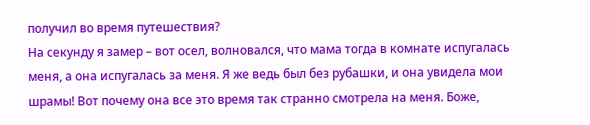получил во время путешествия?
На секунду я замер – вот осел, волновался, что мама тогда в комнате испугалась меня, а она испугалась за меня. Я же ведь был без рубашки, и она увидела мои шрамы! Вот почему она все это время так странно смотрела на меня. Боже,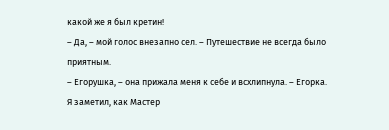какой же я был кретин!
– Да, – мой голос внезапно сел. – Путешествие не всегда было приятным.
– Егорушка, – она прижала меня к себе и всхлипнула. – Егорка.
Я заметил, как Мастер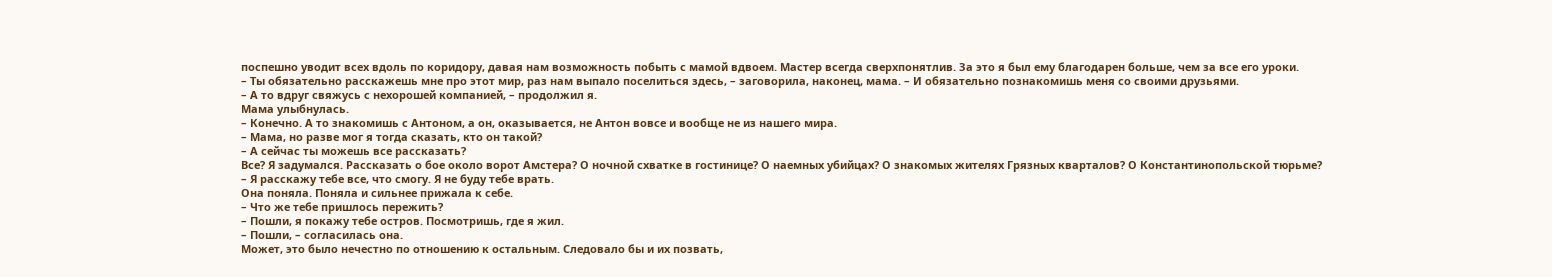поспешно уводит всех вдоль по коридору, давая нам возможность побыть с мамой вдвоем. Мастер всегда сверхпонятлив. За это я был ему благодарен больше, чем за все его уроки.
– Ты обязательно расскажешь мне про этот мир, раз нам выпало поселиться здесь, – заговорила, наконец, мама. – И обязательно познакомишь меня со своими друзьями.
– А то вдруг свяжусь с нехорошей компанией, – продолжил я.
Мама улыбнулась.
– Конечно. А то знакомишь с Антоном, а он, оказывается, не Антон вовсе и вообще не из нашего мира.
– Мама, но разве мог я тогда сказать, кто он такой?
– А сейчас ты можешь все рассказать?
Все? Я задумался. Рассказать о бое около ворот Амстера? О ночной схватке в гостинице? О наемных убийцах? О знакомых жителях Грязных кварталов? О Константинопольской тюрьме?
– Я расскажу тебе все, что смогу. Я не буду тебе врать.
Она поняла. Поняла и сильнее прижала к себе.
– Что же тебе пришлось пережить?
– Пошли, я покажу тебе остров. Посмотришь, где я жил.
– Пошли, – согласилась она.
Может, это было нечестно по отношению к остальным. Следовало бы и их позвать,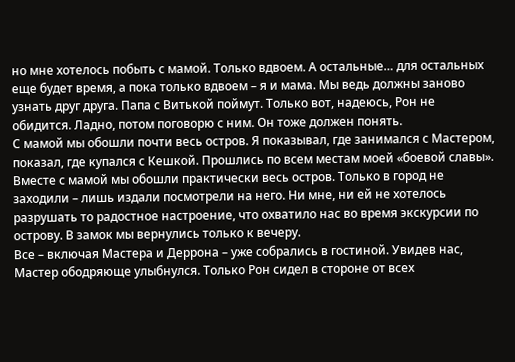но мне хотелось побыть с мамой. Только вдвоем. А остальные… для остальных еще будет время, а пока только вдвоем – я и мама. Мы ведь должны заново узнать друг друга. Папа с Витькой поймут. Только вот, надеюсь, Рон не обидится. Ладно, потом поговорю с ним. Он тоже должен понять.
С мамой мы обошли почти весь остров. Я показывал, где занимался с Мастером, показал, где купался с Кешкой. Прошлись по всем местам моей «боевой славы». Вместе с мамой мы обошли практически весь остров. Только в город не заходили – лишь издали посмотрели на него. Ни мне, ни ей не хотелось разрушать то радостное настроение, что охватило нас во время экскурсии по острову. В замок мы вернулись только к вечеру.
Все – включая Мастера и Деррона – уже собрались в гостиной. Увидев нас, Мастер ободряюще улыбнулся. Только Рон сидел в стороне от всех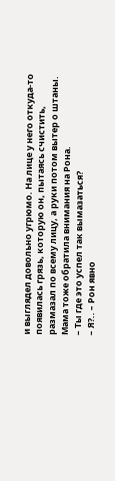и выглядел довольно угрюмо. На лице у него откуда-то появилась грязь, которую он, пытаясь счистить, размазал по всему лицу, а руки потом вытер о штаны. Мама тоже обратила внимания на Рона.
– Ты где это успел так вымазаться?
– Я?.. – Рон явно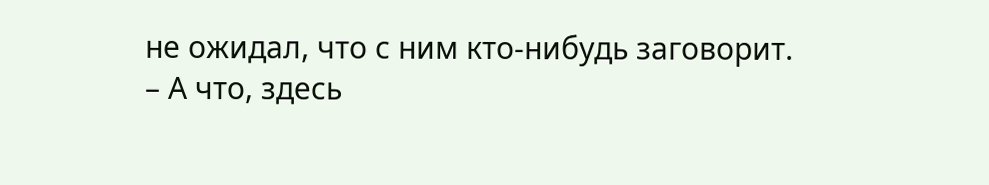не ожидал, что с ним кто-нибудь заговорит.
– А что, здесь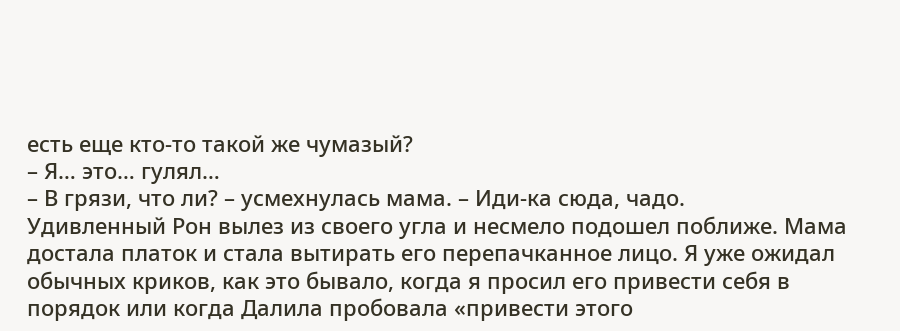есть еще кто-то такой же чумазый?
– Я… это… гулял…
– В грязи, что ли? – усмехнулась мама. – Иди-ка сюда, чадо.
Удивленный Рон вылез из своего угла и несмело подошел поближе. Мама достала платок и стала вытирать его перепачканное лицо. Я уже ожидал обычных криков, как это бывало, когда я просил его привести себя в порядок или когда Далила пробовала «привести этого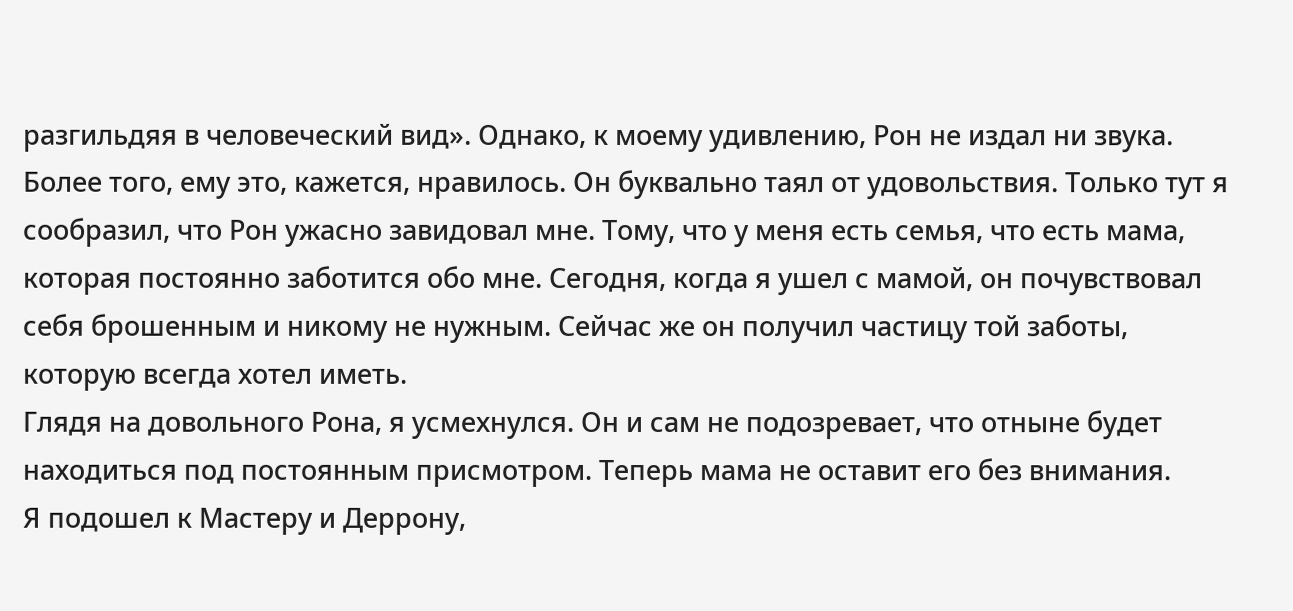разгильдяя в человеческий вид». Однако, к моему удивлению, Рон не издал ни звука. Более того, ему это, кажется, нравилось. Он буквально таял от удовольствия. Только тут я сообразил, что Рон ужасно завидовал мне. Тому, что у меня есть семья, что есть мама, которая постоянно заботится обо мне. Сегодня, когда я ушел с мамой, он почувствовал себя брошенным и никому не нужным. Сейчас же он получил частицу той заботы, которую всегда хотел иметь.
Глядя на довольного Рона, я усмехнулся. Он и сам не подозревает, что отныне будет находиться под постоянным присмотром. Теперь мама не оставит его без внимания.
Я подошел к Мастеру и Деррону,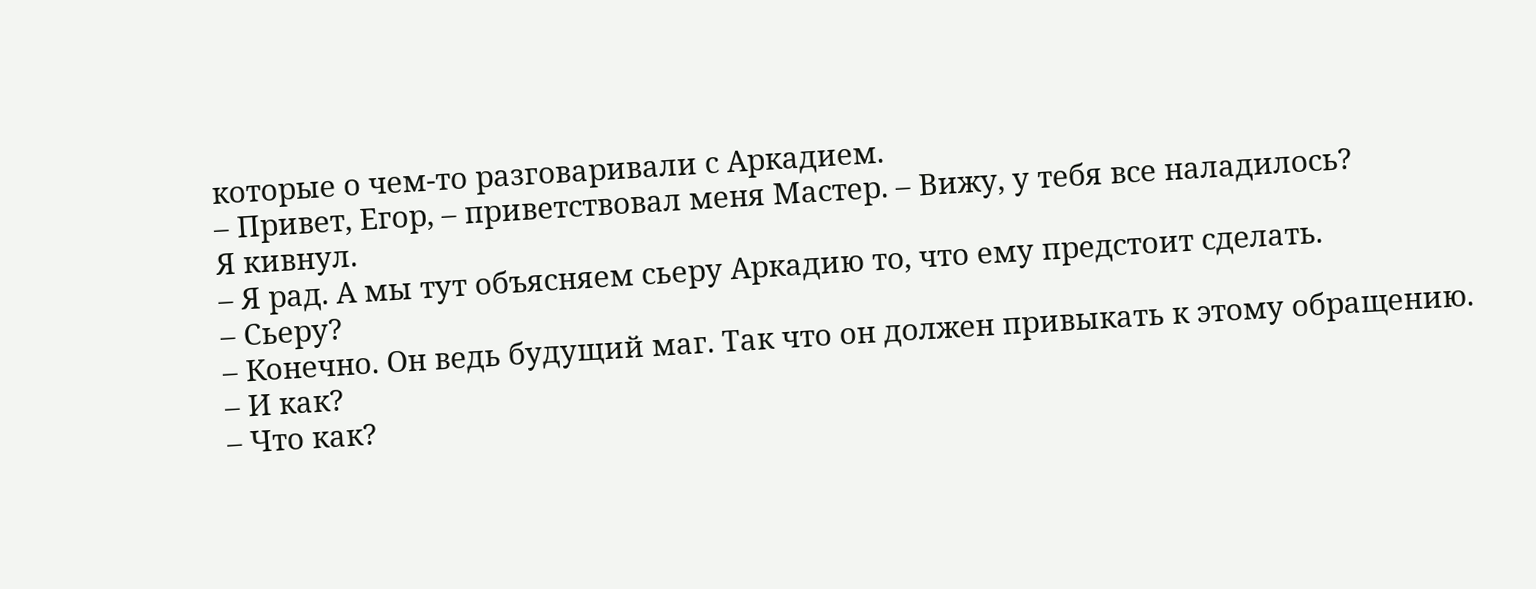которые о чем-то разговаривали с Аркадием.
– Привет, Егор, – приветствовал меня Мастер. – Вижу, у тебя все наладилось?
Я кивнул.
– Я рад. А мы тут объясняем сьеру Аркадию то, что ему предстоит сделать.
– Сьеру?
– Конечно. Он ведь будущий маг. Так что он должен привыкать к этому обращению.
– И как?
– Что как?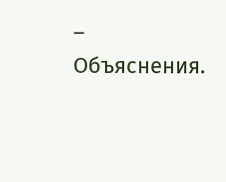– Объяснения.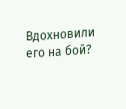Вдохновили его на бой?